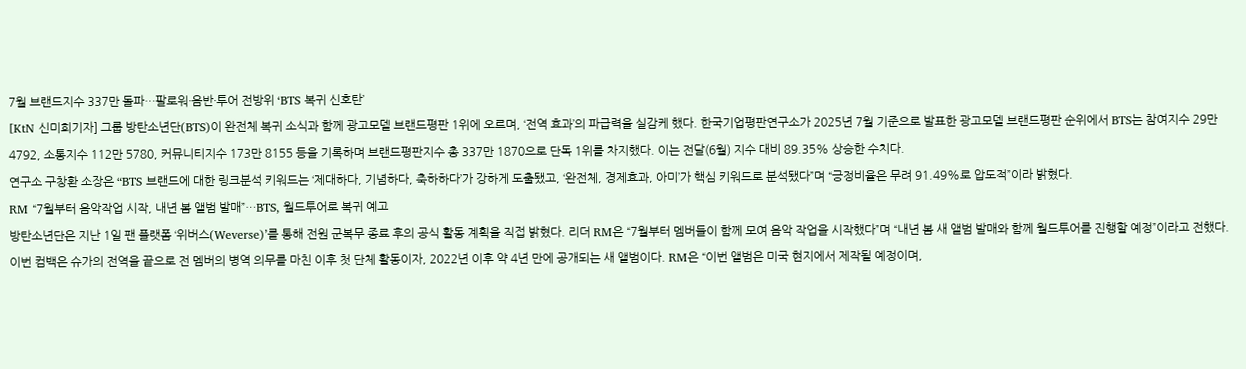7월 브랜드지수 337만 돌파…팔로워·음반·투어 전방위 ‘BTS 복귀 신호탄’
[KtN 신미희기자] 그룹 방탄소년단(BTS)이 완전체 복귀 소식과 함께 광고모델 브랜드평판 1위에 오르며, ‘전역 효과’의 파급력을 실감케 했다. 한국기업평판연구소가 2025년 7월 기준으로 발표한 광고모델 브랜드평판 순위에서 BTS는 참여지수 29만 4792, 소통지수 112만 5780, 커뮤니티지수 173만 8155 등을 기록하며 브랜드평판지수 총 337만 1870으로 단독 1위를 차지했다. 이는 전달(6월) 지수 대비 89.35% 상승한 수치다.
연구소 구창환 소장은 “BTS 브랜드에 대한 링크분석 키워드는 ‘제대하다, 기념하다, 축하하다’가 강하게 도출됐고, ‘완전체, 경제효과, 아미’가 핵심 키워드로 분석됐다”며 “긍정비율은 무려 91.49%로 압도적”이라 밝혔다.
RM “7월부터 음악작업 시작, 내년 봄 앨범 발매”…BTS, 월드투어로 복귀 예고
방탄소년단은 지난 1일 팬 플랫폼 ‘위버스(Weverse)’를 통해 전원 군복무 종료 후의 공식 활동 계획을 직접 밝혔다. 리더 RM은 “7월부터 멤버들이 함께 모여 음악 작업을 시작했다”며 “내년 봄 새 앨범 발매와 함께 월드투어를 진행할 예정”이라고 전했다.
이번 컴백은 슈가의 전역을 끝으로 전 멤버의 병역 의무를 마친 이후 첫 단체 활동이자, 2022년 이후 약 4년 만에 공개되는 새 앨범이다. RM은 “이번 앨범은 미국 현지에서 제작될 예정이며,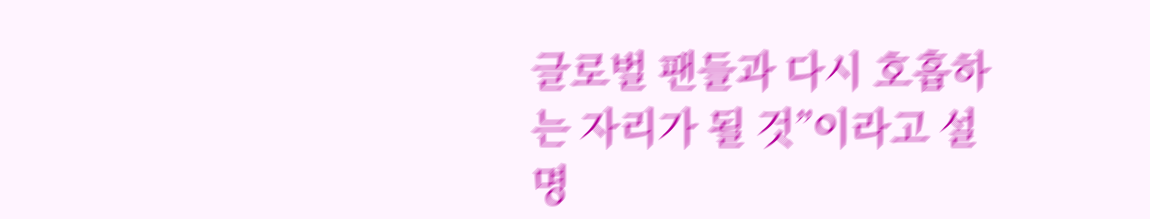글로벌 팬들과 다시 호흡하는 자리가 될 것”이라고 설명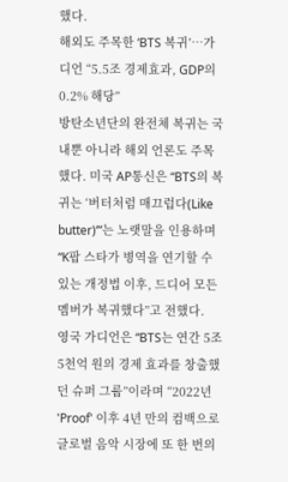했다.
해외도 주목한 ‘BTS 복귀’…가디언 “5.5조 경제효과, GDP의 0.2% 해당”
방탄소년단의 완전체 복귀는 국내뿐 아니라 해외 언론도 주목했다. 미국 AP통신은 “BTS의 복귀는 ‘버터처럼 매끄럽다(Like butter)’”는 노랫말을 인용하며 “K팝 스타가 병역을 연기할 수 있는 개정법 이후, 드디어 모든 멤버가 복귀했다”고 전했다.
영국 가디언은 “BTS는 연간 5조 5천억 원의 경제 효과를 창출했던 슈퍼 그룹”이라며 “2022년 'Proof' 이후 4년 만의 컴백으로 글로벌 음악 시장에 또 한 번의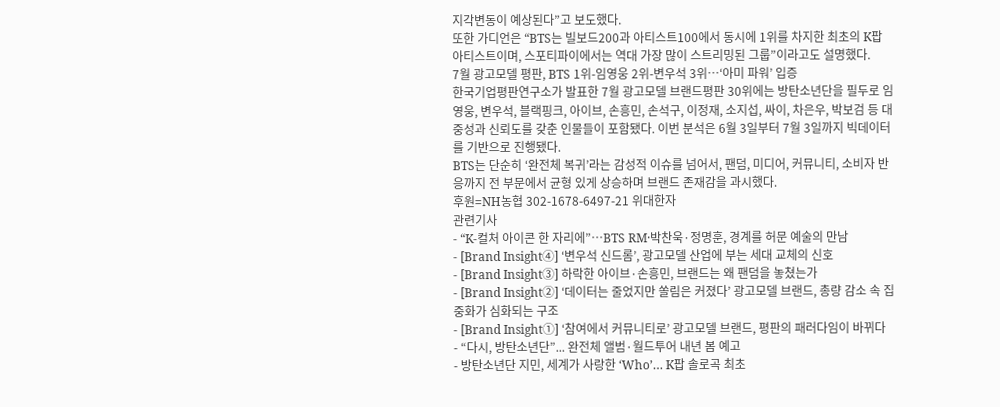지각변동이 예상된다”고 보도했다.
또한 가디언은 “BTS는 빌보드200과 아티스트100에서 동시에 1위를 차지한 최초의 K팝 아티스트이며, 스포티파이에서는 역대 가장 많이 스트리밍된 그룹”이라고도 설명했다.
7월 광고모델 평판, BTS 1위-임영웅 2위-변우석 3위…‘아미 파워’ 입증
한국기업평판연구소가 발표한 7월 광고모델 브랜드평판 30위에는 방탄소년단을 필두로 임영웅, 변우석, 블랙핑크, 아이브, 손흥민, 손석구, 이정재, 소지섭, 싸이, 차은우, 박보검 등 대중성과 신뢰도를 갖춘 인물들이 포함됐다. 이번 분석은 6월 3일부터 7월 3일까지 빅데이터를 기반으로 진행됐다.
BTS는 단순히 ‘완전체 복귀’라는 감성적 이슈를 넘어서, 팬덤, 미디어, 커뮤니티, 소비자 반응까지 전 부문에서 균형 있게 상승하며 브랜드 존재감을 과시했다.
후원=NH농협 302-1678-6497-21 위대한자
관련기사
- “K-컬처 아이콘 한 자리에”…BTS RM·박찬욱·정명훈, 경계를 허문 예술의 만남
- [Brand Insight④] ‘변우석 신드롬’, 광고모델 산업에 부는 세대 교체의 신호
- [Brand Insight③] 하락한 아이브·손흥민, 브랜드는 왜 팬덤을 놓쳤는가
- [Brand Insight②] ‘데이터는 줄었지만 쏠림은 커졌다’ 광고모델 브랜드, 총량 감소 속 집중화가 심화되는 구조
- [Brand Insight①] ‘참여에서 커뮤니티로’ 광고모델 브랜드, 평판의 패러다임이 바뀌다
- “다시, 방탄소년단”... 완전체 앨범·월드투어 내년 봄 예고
- 방탄소년단 지민, 세계가 사랑한 ‘Who’… K팝 솔로곡 최초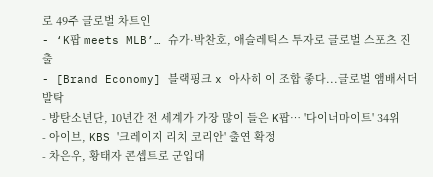로 49주 글로벌 차트인
- ‘K팝 meets MLB’… 슈가·박찬호, 애슬레틱스 투자로 글로벌 스포츠 진출
- [Brand Economy] 블랙핑크 x 아사히 이 조합 좋다...글로벌 앰배서더 발탁
- 방탄소년단, 10년간 전 세계가 가장 많이 들은 K팝… '다이너마이트' 34위
- 아이브, KBS '크레이지 리치 코리안' 출연 확정
- 차은우, 황태자 콘셉트로 군입대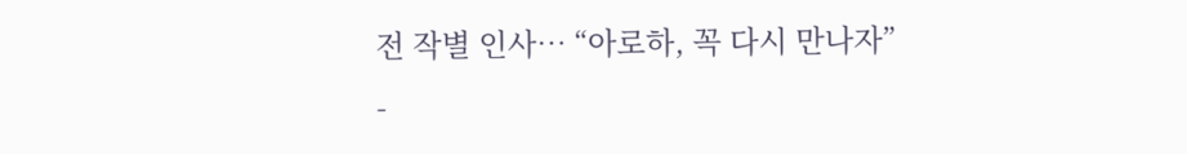전 작별 인사… “아로하, 꼭 다시 만나자”
-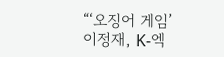“‘오징어 게임’ 이정재, K-엑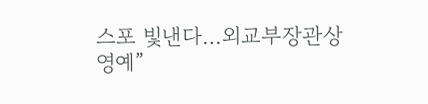스포 빛낸다…외교부장관상 영예”